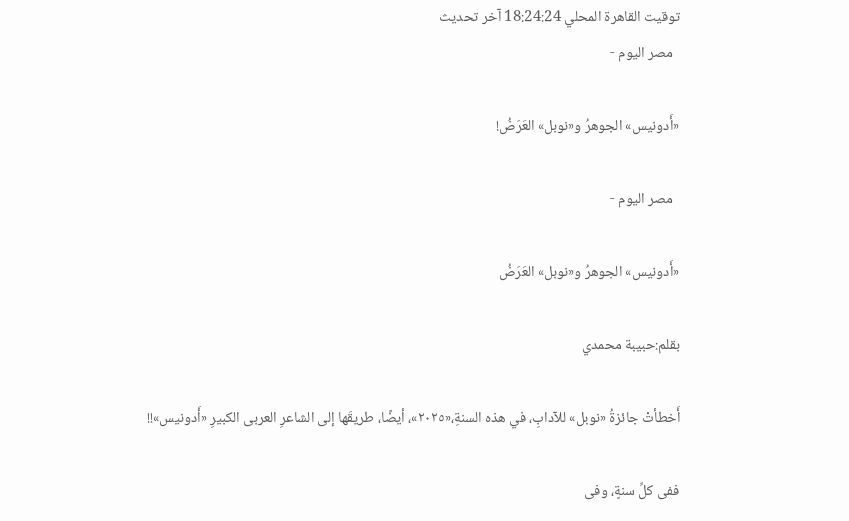توقيت القاهرة المحلي 18:24:24 آخر تحديث
  مصر اليوم -

«أَدونيس» الجوهرُ و«نوبل» العَرَضُ!

  مصر اليوم -

«أَدونيس» الجوهرُ و«نوبل» العَرَضُ

بقلم:حبيبة محمدي

أَخطأتْ جائزةُ «نوبل» للآدابِ، في هذه السنةِ،«٢٠٢٥»، أيضًا، طريقَها إلى الشاعرِ العربى الكبيرِ «أَدونيس»!!

ففى كلِّ سنةٍ، وفى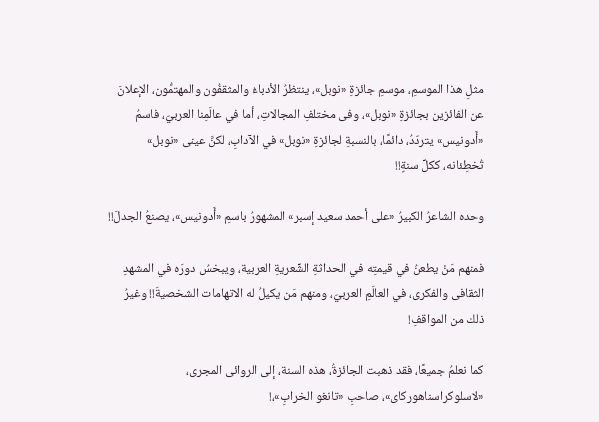مثلِ هذا الموسمِ، موسمِ جائزةِ «نوبل»، ينتظرُ الأدباءُ والمثقفُون والمهتمُّون، الإعلانَ عن الفائزين بجائزةِ «نوبل»، وفى مختلفِ المجالاتِ، أما في عالَمِنا العربيّ، فاسمُ «أَدونيس» يتردّدُ، دائمًا، بالنسبةِ لجائزةِ «نوبل» في الآدابِ، لكنَّ عينى «نوبل» تُخطِئانه، ككلِّ سنةٍ!!

وحده الشاعرُ الكبيرُ «على أحمد سعيد إسبر» المشهورُ باسمِ «أَدونيس»، يصنعُ الجدلَ!!

فمنهم مَنْ يطعنُ في قيمتِه في الحداثةِ الشِّعريةِ العربية، ويبخسُ دورَه في المشهدِ الثقافى والفكرى، في العالَمِ العربيّ، ومنهم مَن يكيلُ له الاتهامات الشخصيةَ!! وغيرُ ذلك من المواقفِ!

كما نعلمُ جميعًا، فقد ذهبت الجائزةُ، هذه السنة، إلى الروائى المجرى، «لاسلوكراسناهوركاى»، صاحبِ «تانغو الخرابِ»،!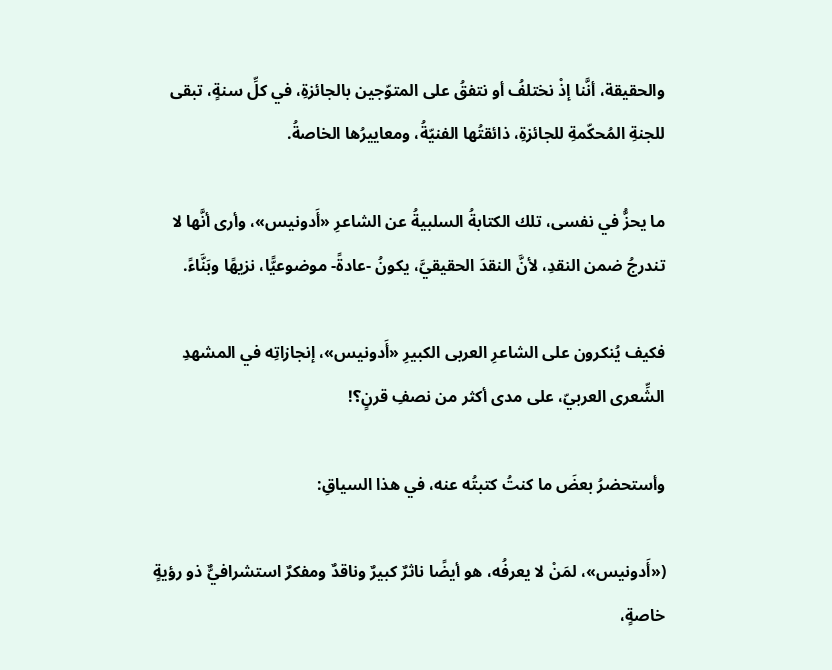والحقيقة، أنَّنا إذْ نختلفُ أو نتفقُ على المتوّجين بالجائزةِ، في كلِّ سنةٍ، تبقى للجنةِ المُحكّمةِ للجائزةِ، ذائقتُها الفنيّةُ، ومعاييرُها الخاصةُ.

ما يحزُّ في نفسى، تلك الكتابةُ السلبيةُ عن الشاعرِ «أَدونيس»، وأرى أنَّها لا تندرجُ ضمن النقدِ، لأنَّ النقدَ الحقيقيَّ، يكونُ -عادةً- موضوعيًّا، نزيهًا وبَنَّاءً.

فكيف يُنكرون على الشاعرِ العربى الكبيرِ «أَدونيس»، إنجازاتِه في المشهدِ الشِّعرى العربيّ، على مدى أكثر من نصفِ قرنٍ؟!

وأستحضرُ بعضَ ما كنتُ كتبتُه عنه، في هذا السياقِ:

(«أَدونيس»، لمَنْ لا يعرفُه، هو أيضًا ناثرٌ كبيرٌ وناقدٌ ومفكرٌ استشرافيٌّ ذو رؤيةٍ خاصةٍ،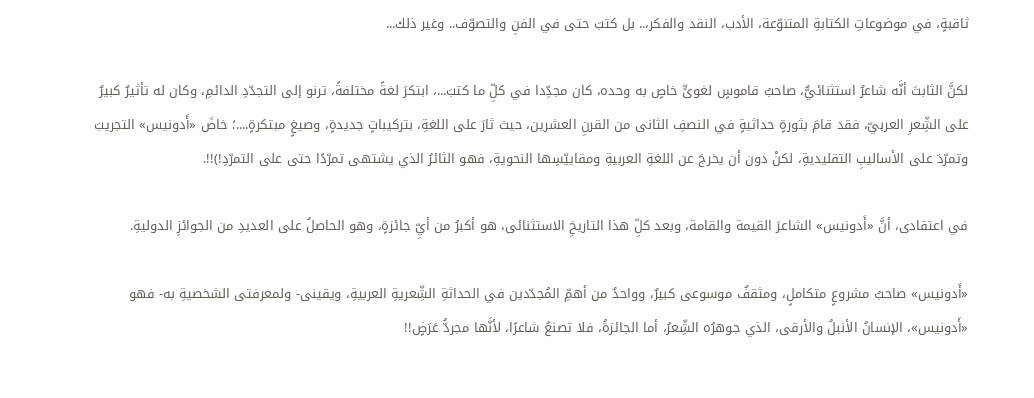ثاقبةٍ، في موضوعاتِ الكتابةِ المتنوّعة، الأدب، النقد والفكر،.. بل كتبَ حتى في الفنِ والتصوّف.. وغير ذلك...

لكنَّ الثابتَ أنَّه شاعرٌ استثنائيٌّ، صاحبُ قاموسٍ لغوىٍّ خاصٍ به وحده، كان مجدِّدا في كلِّ ما كتبَ...، ابتكرَ لغةً مختلفةً، ترنو إلى التجدّدِ الدائمِ، وكان له تأثيرٌ كبيرٌ على الشِّعرِ العربيّ، فقد قامَ بثورةٍ حداثيةٍ في النصفِ الثانى من القرنِ العشرين، حيث ثارَ على اللغةِ، بتركيباتٍ جديدةٍ، وصيغٍ مبتكرةٍ....؛ خاضَ «أَدونيس» التجريبَ وتمرّدَ على الأساليبِ التقليديةِ، لكنْ دون أن يخرجَ عن اللغةِ العربيةِ ومقاييّسِها النحويةِ، فهو الثائرُ الذي يشتهى تمرّدًا حتى على التمرّدِ!)!!.

في اعتقادى، أنَّ «أَدونيس» الشاعرَ القيمة والقامة، وبعد كلِّ هذا التاريخِ الاستثنائى، هو أكبرُ من أيِّ جائزةٍ، وهو الحاصلُ على العديدِ من الجوائزِ الدوليةِ.

«أَدونيس» صاحبُ مشروعٍ متكاملٍ، ومثقفٌ موسوعى كبيرٌ، وواحدٌ من أهمِّ المُجدّدين في الحداثةِ الشِّعريةِ العربيةِ، ويقينى- ولمعرفتى الشخصيةِ به- فهو «أَدونيس»، الإنسانُ الأنبلُ والأرقى، الذي جوهرُه الشِّعرُ، أما الجائزةُ، فلا تصنعُ شاعرًا، لأنَّها مجردُّ عَرَضٍ!!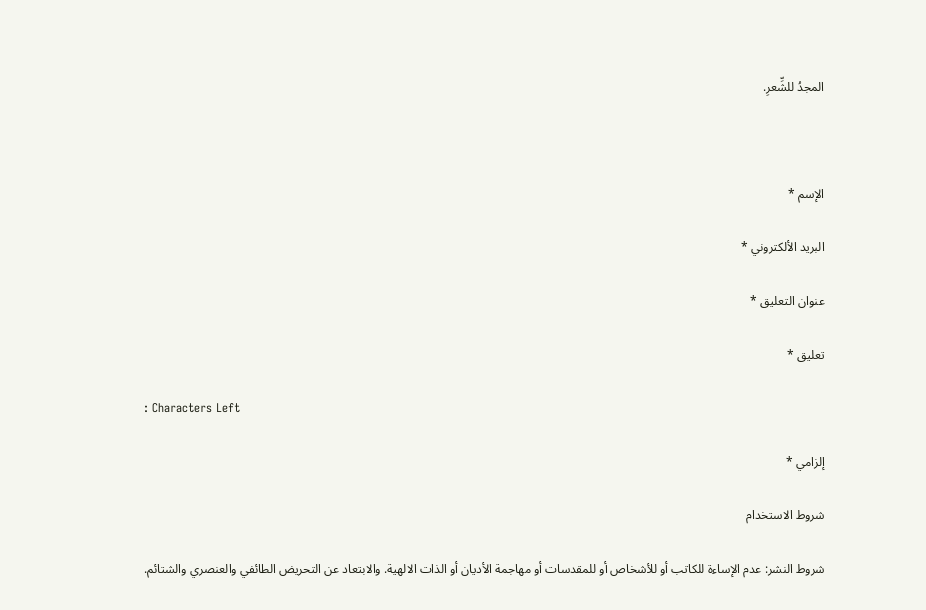المجدُ للشِّعرِ.



الإسم *

البريد الألكتروني *

عنوان التعليق *

تعليق *

: Characters Left

إلزامي *

شروط الاستخدام

شروط النشر: عدم الإساءة للكاتب أو للأشخاص أو للمقدسات أو مهاجمة الأديان أو الذات الالهية. والابتعاد عن التحريض الطائفي والعنصري والشتائم.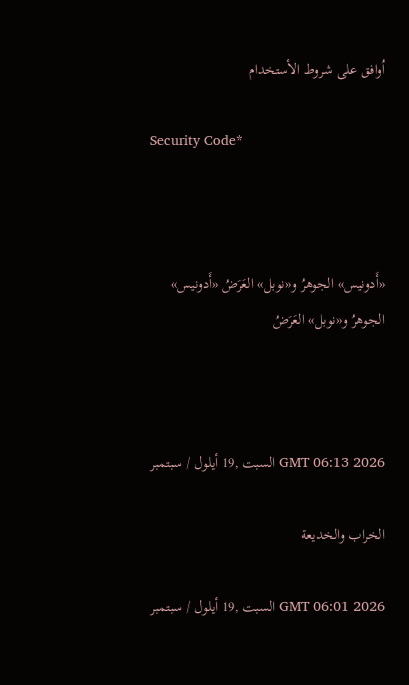اُوافق على شروط الأستخدام

Security Code*



«أَدونيس» الجوهرُ و«نوبل» العَرَضُ «أَدونيس» الجوهرُ و«نوبل» العَرَضُ



GMT 06:13 2026 السبت ,19 أيلول / سبتمبر

الخراب والخديعة

GMT 06:01 2026 السبت ,19 أيلول / سبتمبر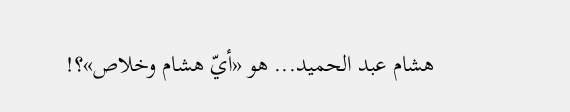هشام عبد الحميد... هو «أيّ هشام وخلاص»؟!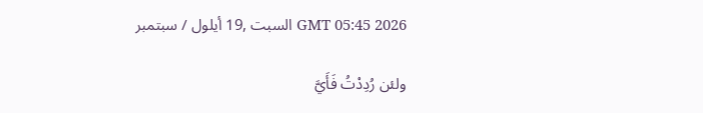GMT 05:45 2026 السبت ,19 أيلول / سبتمبر

ولئن رُدِدْتُ فَأَيَّ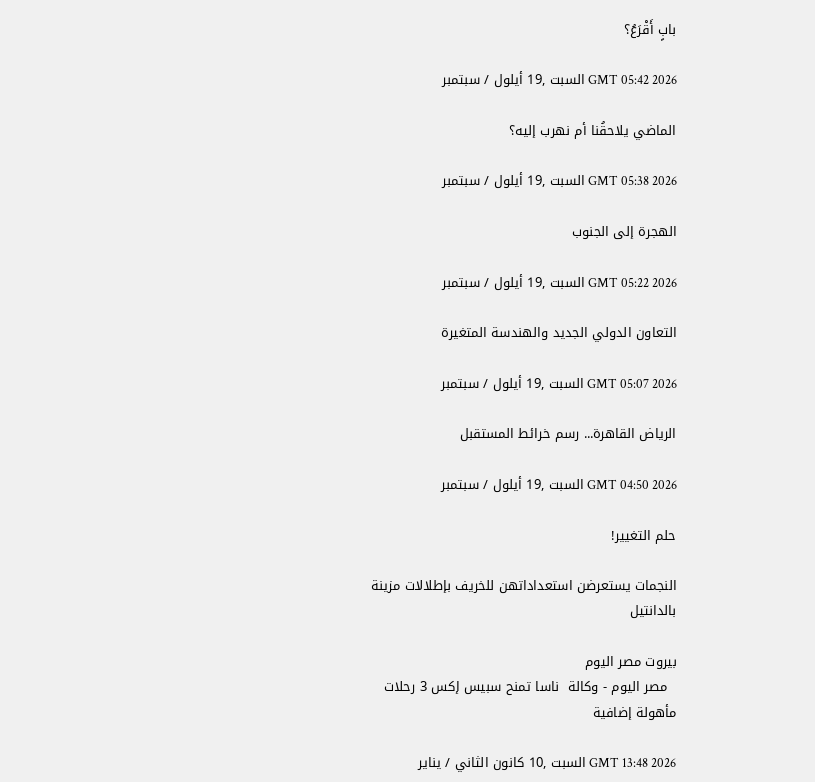بابٍ أَقْرَعُ؟

GMT 05:42 2026 السبت ,19 أيلول / سبتمبر

الماضي يلاحقُنا أم نهرب إليه؟

GMT 05:38 2026 السبت ,19 أيلول / سبتمبر

الهجرة إلى الجنوب

GMT 05:22 2026 السبت ,19 أيلول / سبتمبر

التعاون الدولي الجديد والهندسة المتغيرة

GMT 05:07 2026 السبت ,19 أيلول / سبتمبر

الرياض القاهرة... رسم خرائط المستقبل

GMT 04:50 2026 السبت ,19 أيلول / سبتمبر

حلم التغيير!

النجمات يستعرضن استعداداتهن للخريف بإطلالات مزينة بالدانتيل

بيروت مصر اليوم
  مصر اليوم - وكالة  ناسا تمنح سبيس إكس 3 رحلات مأهولة إضافية

GMT 13:48 2026 السبت ,10 كانون الثاني / يناير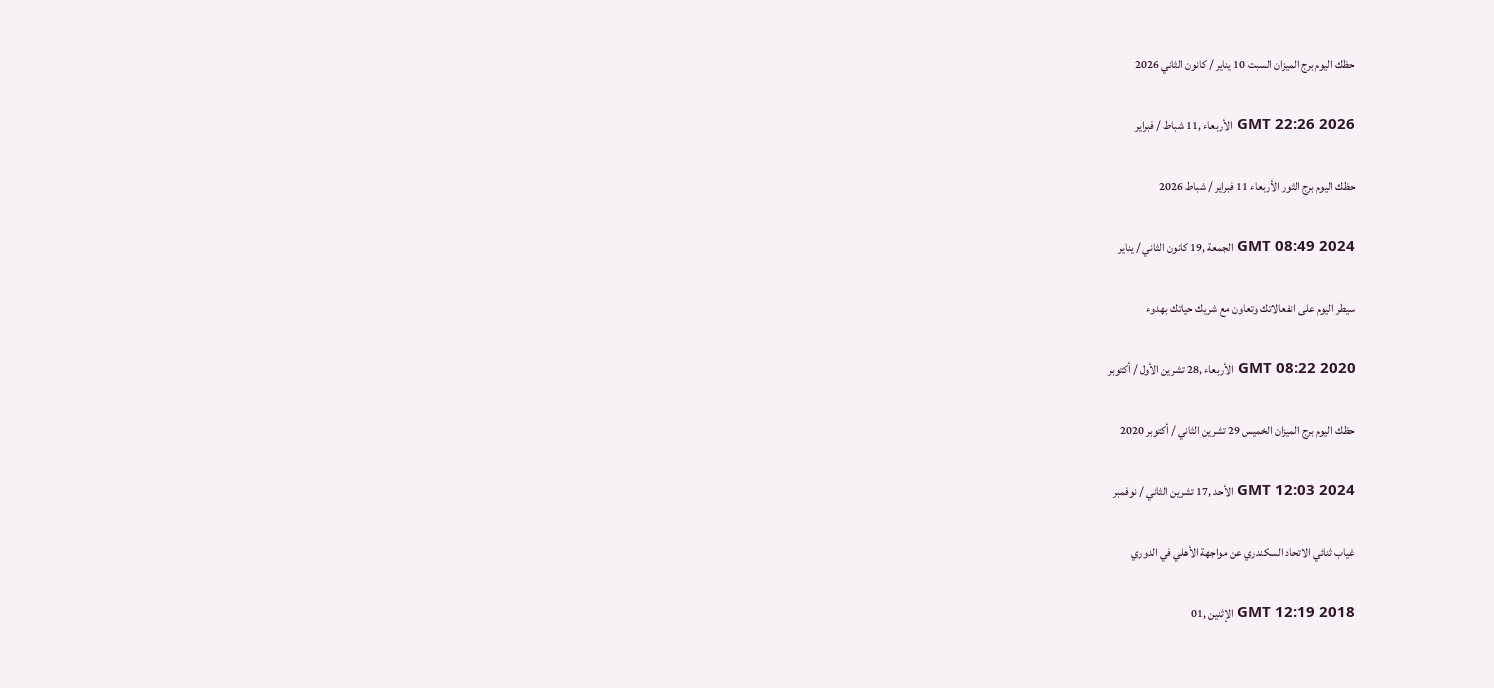حظك اليوم برج الميزان السبت 10 يناير / كانون الثاني 2026

GMT 22:26 2026 الأربعاء ,11 شباط / فبراير

حظك اليوم برج الثور الأربعاء 11 فبراير / شباط 2026

GMT 08:49 2024 الجمعة ,19 كانون الثاني / يناير

سيطر اليوم على انفعالاتك وتعاون مع شريك حياتك بهدوء

GMT 08:22 2020 الأربعاء ,28 تشرين الأول / أكتوبر

حظك اليوم برج الميزان الخميس 29 تشرين الثاني / أكتوبر 2020

GMT 12:03 2024 الأحد ,17 تشرين الثاني / نوفمبر

غياب ثنائي الاتحاد السكندري عن مواجهة الأهلي في الدوري

GMT 12:19 2018 الإثنين ,01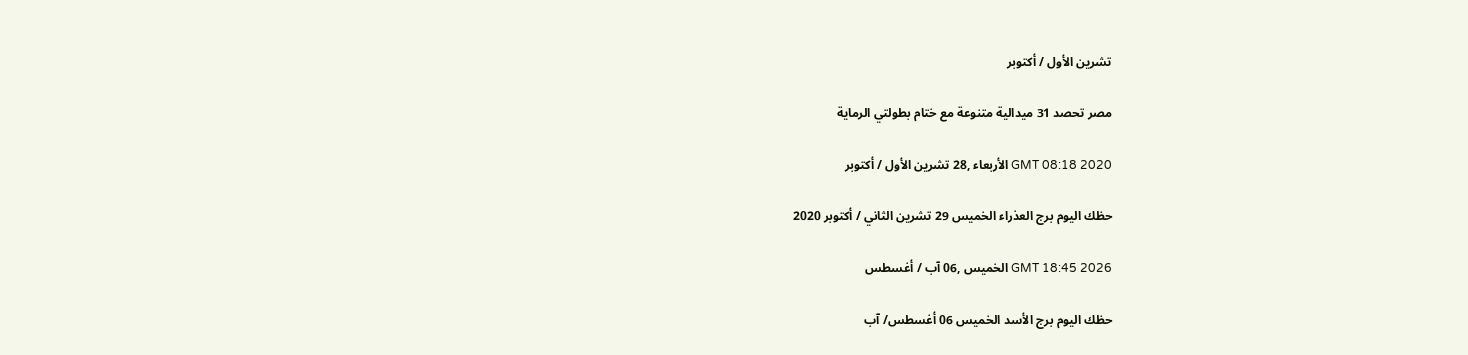تشرين الأول / أكتوبر

مصر تحصد 31 ميدالية متنوعة مع ختام بطولتي الرماية

GMT 08:18 2020 الأربعاء ,28 تشرين الأول / أكتوبر

حظك اليوم برج العذراء الخميس 29 تشرين الثاني / أكتوبر 2020

GMT 18:45 2026 الخميس ,06 آب / أغسطس

حظك اليوم برج الأسد الخميس 06 أغسطس/ آب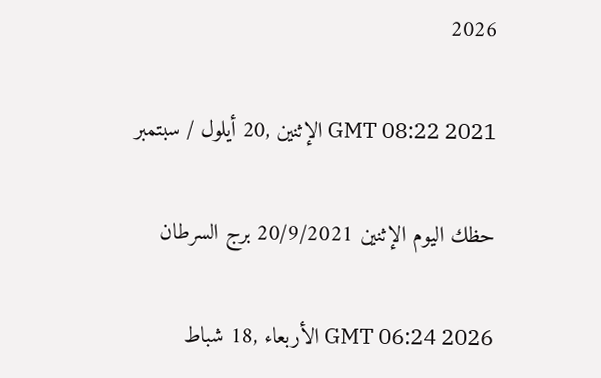2026

GMT 08:22 2021 الإثنين ,20 أيلول / سبتمبر

حظك اليوم الإثنين 20/9/2021 برج السرطان

GMT 06:24 2026 الأربعاء ,18 شباط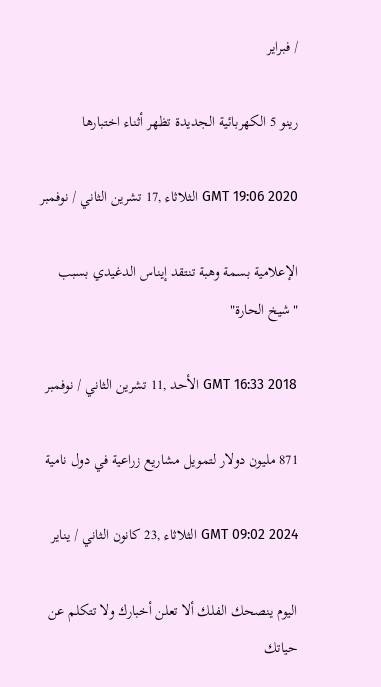/ فبراير

رينو 5 الكهربائية الجديدة تظهر أثناء اختبارها

GMT 19:06 2020 الثلاثاء ,17 تشرين الثاني / نوفمبر

الإعلامية بسمة وهبة تنتقد إيناس الدغيدي بسبب "شيخ الحارة"

GMT 16:33 2018 الأحد ,11 تشرين الثاني / نوفمبر

871 مليون دولار لتمويل مشاريع زراعية في دول نامية

GMT 09:02 2024 الثلاثاء ,23 كانون الثاني / يناير

اليوم ينصحك الفلك ألا تعلن أخبارك ولا تتكلم عن حياتك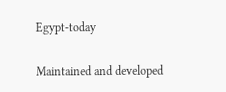Egypt-today

Maintained and developed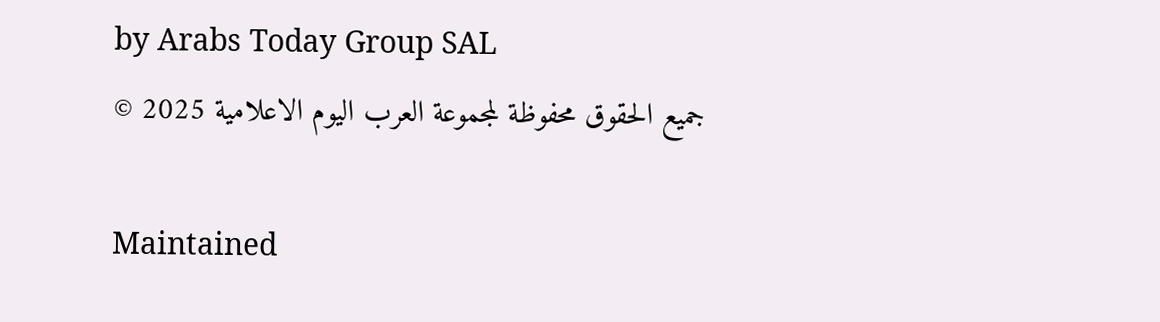by Arabs Today Group SAL
جميع الحقوق محفوظة لمجموعة العرب اليوم الاعلامية 2025 ©

Maintained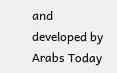and developed by Arabs Today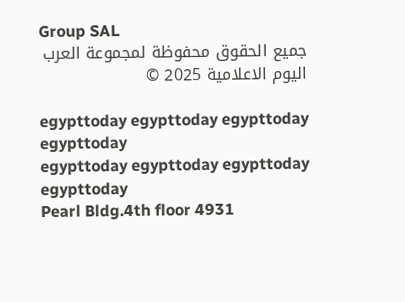Group SAL
جميع الحقوق محفوظة لمجموعة العرب اليوم الاعلامية 2025 ©

egypttoday egypttoday egypttoday egypttoday
egypttoday egypttoday egypttoday
egypttoday
Pearl Bldg.4th floor 4931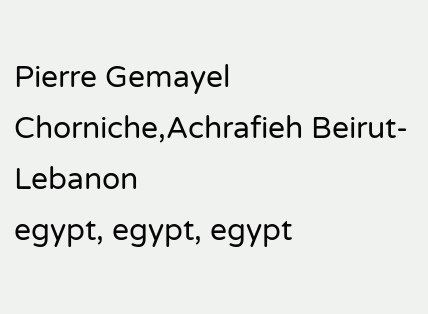Pierre Gemayel Chorniche,Achrafieh Beirut- Lebanon
egypt, egypt, egypt